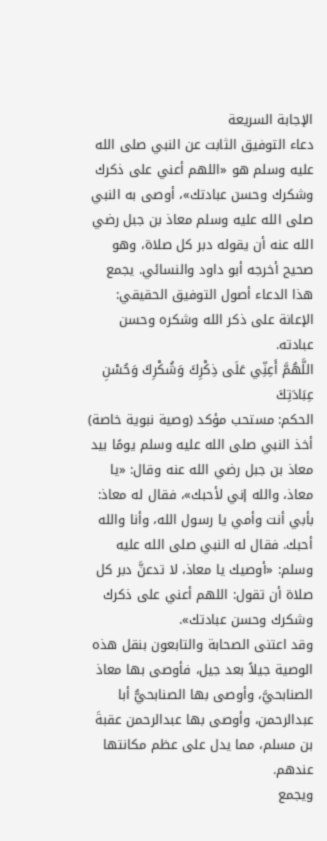الإجابة السريعة
دعاء التوفيق الثابت عن النبي صلى الله عليه وسلم هو «اللهم أعني على ذكرك وشكرك وحسن عبادتك»، أوصى به النبي صلى الله عليه وسلم معاذ بن جبل رضي الله عنه أن يقوله دبر كل صلاة، وهو صحيح أخرجه أبو داود والنسائي. يجمع هذا الدعاء أصول التوفيق الحقيقي: الإعانة على ذكر الله وشكره وحسن عبادته.
اللَّهُمَّ أَعِنِّي عَلَى ذِكْرِكَ وَشُكْرِكَ وَحُسْنِ عِبَادَتِكَ
الحكم: مستحب مؤكد (وصية نبوية خاصة)
أخذ النبي صلى الله عليه وسلم يومًا بيد معاذ بن جبل رضي الله عنه وقال: «يا معاذ، والله إني لأحبك»، فقال له معاذ: بأبي أنت وأمي يا رسول الله، وأنا والله أحبك. فقال له النبي صلى الله عليه وسلم: «أوصيك يا معاذ، لا تدعنَّ دبر كل صلاة أن تقول: اللهم أعني على ذكرك وشكرك وحسن عبادتك».
وقد اعتنى الصحابة والتابعون بنقل هذه الوصية جيلاً بعد جيل، فأوصى بها معاذ الصنابحيَّ، وأوصى بها الصنابحيُّ أبا عبدالرحمن، وأوصى بها عبدالرحمن عقبةَ بن مسلم، مما يدل على عظم مكانتها عندهم.
ويجمع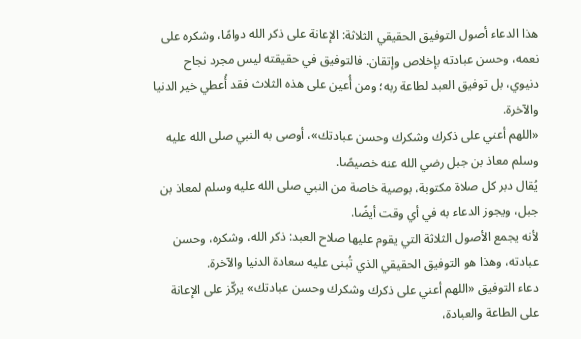هذا الدعاء أصول التوفيق الحقيقي الثلاثة: الإعانة على ذكر الله دوامًا، وشكره على نعمه، وحسن عبادته بإخلاص وإتقان. فالتوفيق في حقيقته ليس مجرد نجاح دنيوي، بل توفيق العبد لطاعة ربه؛ ومن أُعين على هذه الثلاث فقد أُعطي خير الدنيا والآخرة.
«اللهم أعني على ذكرك وشكرك وحسن عبادتك»، أوصى به النبي صلى الله عليه وسلم معاذ بن جبل رضي الله عنه خصيصًا.
يُقال دبر كل صلاة مكتوبة، بوصية خاصة من النبي صلى الله عليه وسلم لمعاذ بن جبل، ويجوز الدعاء به في أي وقت أيضًا.
لأنه يجمع الأصول الثلاثة التي يقوم عليها صلاح العبد: ذكر الله، وشكره، وحسن عبادته، وهذا هو التوفيق الحقيقي الذي تُبنى عليه سعادة الدنيا والآخرة.
دعاء التوفيق «اللهم أعني على ذكرك وشكرك وحسن عبادتك» يركّز على الإعانة على الطاعة والعبادة،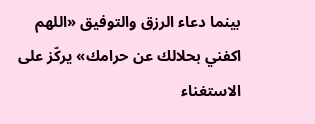بينما دعاء الرزق والتوفيق «اللهم اكفني بحلالك عن حرامك» يركّز على الاستغناء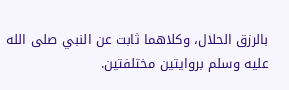بالرزق الحلال، وكلاهما ثابت عن النبي صلى الله عليه وسلم بروايتين مختلفتين.